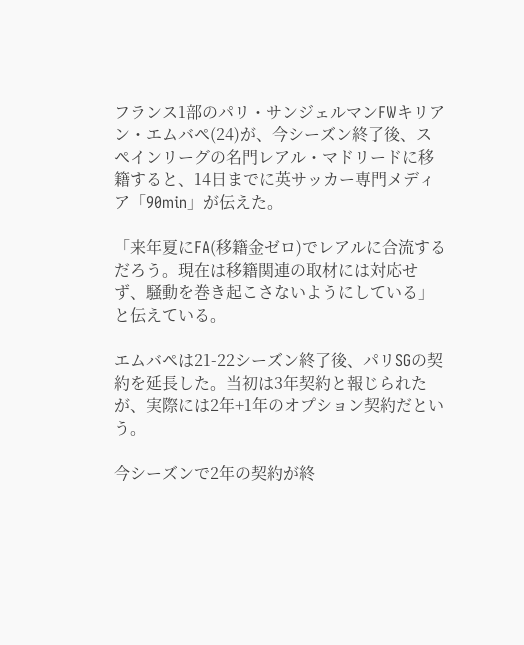フランス1部のパリ・サンジェルマンFWキリアン・エムバペ(24)が、今シーズン終了後、スペインリーグの名門レアル・マドリードに移籍すると、14日までに英サッカー専門メディア「90min」が伝えた。

「来年夏にFA(移籍金ゼロ)でレアルに合流するだろう。現在は移籍関連の取材には対応せず、騒動を巻き起こさないようにしている」と伝えている。

エムバペは21-22シーズン終了後、パリSGの契約を延長した。当初は3年契約と報じられたが、実際には2年+1年のオプション契約だという。

今シーズンで2年の契約が終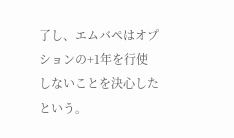了し、エムバペはオプションの+1年を行使しないことを決心したという。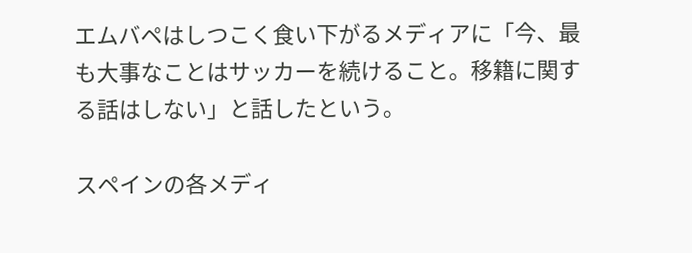エムバペはしつこく食い下がるメディアに「今、最も大事なことはサッカーを続けること。移籍に関する話はしない」と話したという。

スペインの各メディ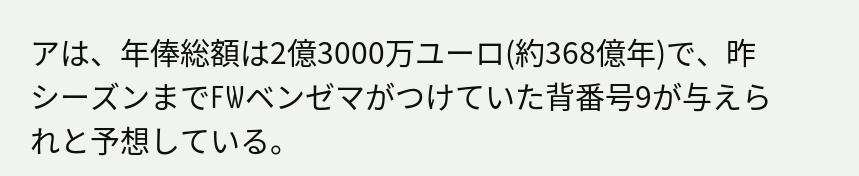アは、年俸総額は2億3000万ユーロ(約368億年)で、昨シーズンまでFWベンゼマがつけていた背番号9が与えられと予想している。